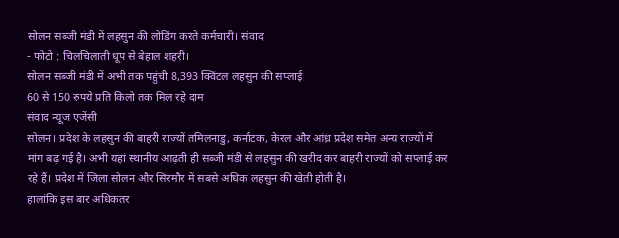सोलन सब्जी मंडी में लहसुन की लोडिंग करते कर्मचारी। संवाद
- फोटो : चिलचिलाती धूप से बेहाल शहरी।
सोलन सब्जी मंडी में अभी तक पहुंची 8,393 क्विंटल लहसुन की सप्लाई
60 से 150 रुपये प्रति किलो तक मिल रहे दाम
संवाद न्यूज एजेंसी
सोलन। प्रदेश के लहसुन की बाहरी राज्यों तमिलनाडु, कर्नाटक, केरल और आंध्र प्रदेश समेत अन्य राज्यों में मांग बढ़ गई है। अभी यहां स्थानीय आढ़ती ही सब्जी मंडी से लहसुन की खरीद कर बाहरी राज्यों को सप्लाई कर रहे हैं। प्रदेश में जिला सोलन और सिरमौर में सबसे अधिक लहसुन की खेती होती है।
हालांकि इस बार अधिकतर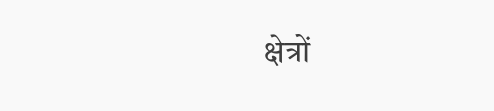क्षेत्रों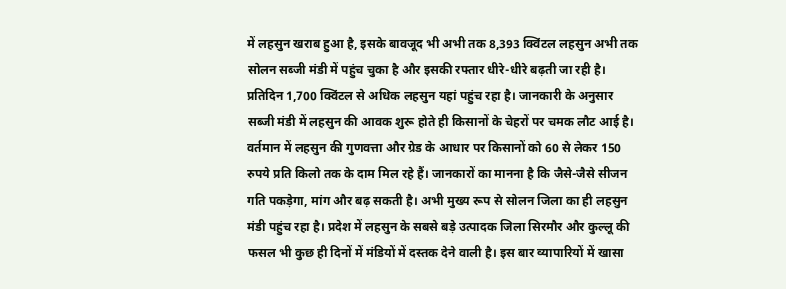में लहसुन खराब हुआ है, इसके बावजूद भी अभी तक 8,393 क्विंटल लहसुन अभी तक सोलन सब्जी मंडी में पहुंच चुका है और इसकी रफ्तार धीरे-धीरे बढ़ती जा रही है। प्रतिदिन 1,700 क्विंटल से अधिक लहसुन यहां पहुंच रहा है। जानकारी के अनुसार सब्जी मंडी में लहसुन की आवक शुरू होते ही किसानों के चेहरों पर चमक लौट आई है। वर्तमान में लहसुन की गुणवत्ता और ग्रेड के आधार पर किसानों को 60 से लेकर 150 रुपये प्रति किलो तक के दाम मिल रहे हैं। जानकारों का मानना है कि जैसे-जैसे सीजन गति पकड़ेगा, मांग और बढ़ सकती है। अभी मुख्य रूप से सोलन जिला का ही लहसुन मंडी पहुंच रहा है। प्रदेश में लहसुन के सबसे बड़े उत्पादक जिला सिरमौर और कुल्लू की फसल भी कुछ ही दिनों में मंडियों में दस्तक देने वाली है। इस बार व्यापारियों में खासा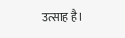उत्साह है।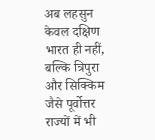अब लहसुन केवल दक्षिण भारत ही नहीं, बल्कि त्रिपुरा और सिक्किम जैसे पूर्वोत्तर राज्यों में भी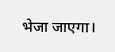भेजा जाएगा।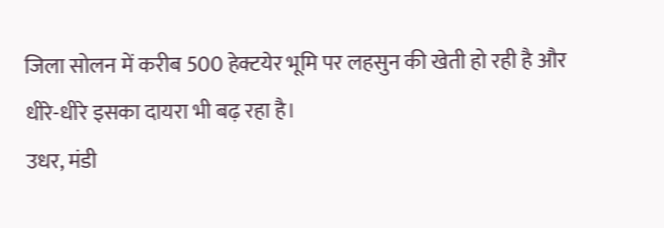जिला सोलन में करीब 500 हेक्टयेर भूमि पर लहसुन की खेती हो रही है और धीरे-धीरे इसका दायरा भी बढ़ रहा है।
उधर, मंडी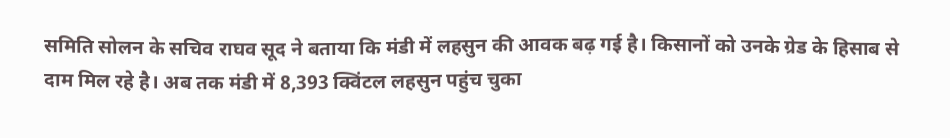समिति सोलन के सचिव राघव सूद ने बताया कि मंडी में लहसुन की आवक बढ़ गई है। किसानों को उनके ग्रेड के हिसाब से दाम मिल रहे है। अब तक मंडी में 8,393 क्विंटल लहसुन पहुंच चुका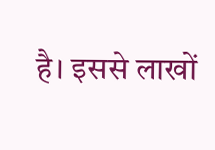है। इससे लाखों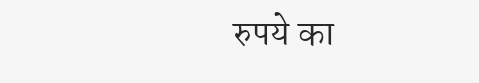रुपये का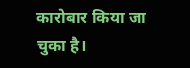कारोबार किया जा चुका है।